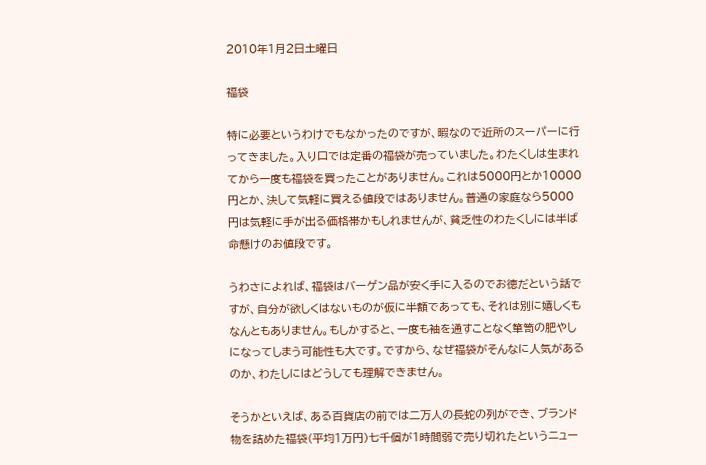2010年1月2日土曜日

福袋

特に必要というわけでもなかったのですが、暇なので近所のスーパーに行ってきました。入り口では定番の福袋が売っていました。わたくしは生まれてから一度も福袋を買ったことがありません。これは5000円とか10000円とか、決して気軽に買える値段ではありません。普通の家庭なら5000円は気軽に手が出る価格帯かもしれませんが、貧乏性のわたくしには半ば命懸けのお値段です。

うわさによれば、福袋はバーゲン品が安く手に入るのでお徳だという話ですが、自分が欲しくはないものが仮に半額であっても、それは別に嬉しくもなんともありません。もしかすると、一度も袖を通すことなく箪笥の肥やしになってしまう可能性も大です。ですから、なぜ福袋がそんなに人気があるのか、わたしにはどうしても理解できません。

そうかといえば、ある百貨店の前では二万人の長蛇の列ができ、ブランド物を詰めた福袋(平均1万円)七千個が1時間弱で売り切れたというニュー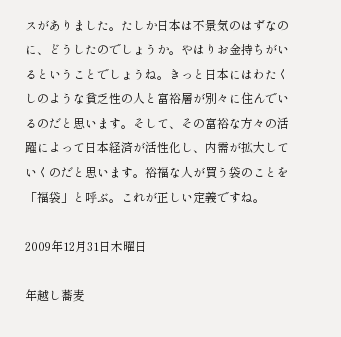スがありました。たしか日本は不景気のはずなのに、どうしたのでしょうか。やはりお金持ちがいるということでしょうね。きっと日本にはわたくしのような貧乏性の人と富裕層が別々に住んでいるのだと思います。そして、その富裕な方々の活躍によって日本経済が活性化し、内需が拡大していくのだと思います。裕福な人が買う袋のことを「福袋」と呼ぶ。これが正しい定義ですね。

2009年12月31日木曜日

年越し蕎麦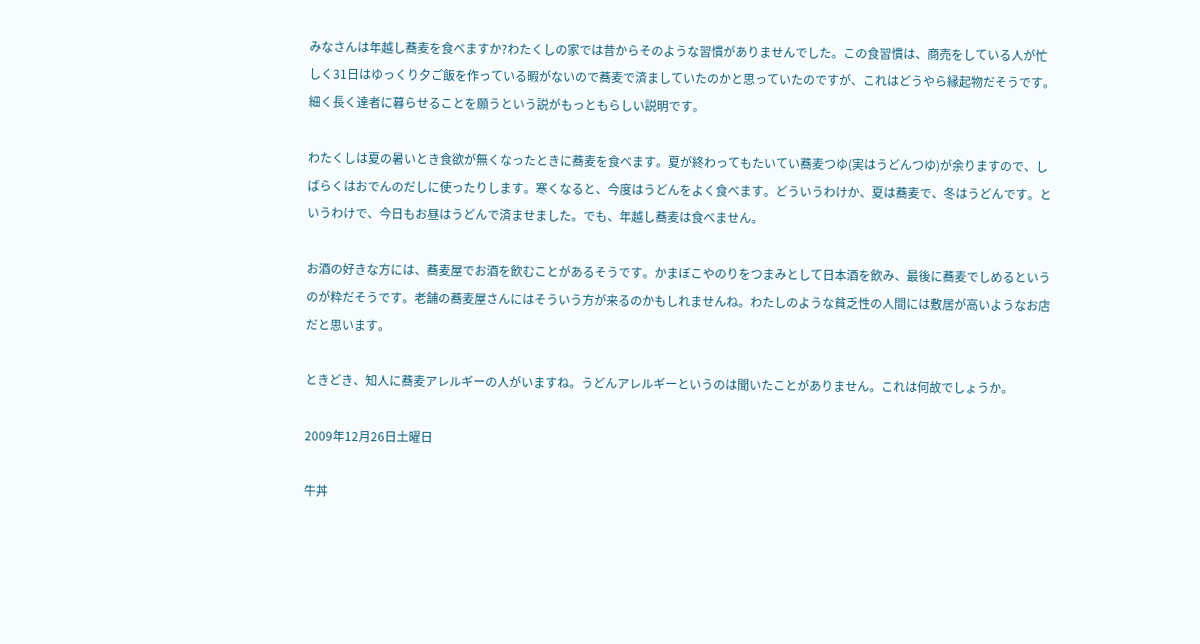みなさんは年越し蕎麦を食べますか?わたくしの家では昔からそのような習慣がありませんでした。この食習慣は、商売をしている人が忙しく31日はゆっくり夕ご飯を作っている暇がないので蕎麦で済ましていたのかと思っていたのですが、これはどうやら縁起物だそうです。細く長く達者に暮らせることを願うという説がもっともらしい説明です。

わたくしは夏の暑いとき食欲が無くなったときに蕎麦を食べます。夏が終わってもたいてい蕎麦つゆ(実はうどんつゆ)が余りますので、しばらくはおでんのだしに使ったりします。寒くなると、今度はうどんをよく食べます。どういうわけか、夏は蕎麦で、冬はうどんです。というわけで、今日もお昼はうどんで済ませました。でも、年越し蕎麦は食べません。

お酒の好きな方には、蕎麦屋でお酒を飲むことがあるそうです。かまぼこやのりをつまみとして日本酒を飲み、最後に蕎麦でしめるというのが粋だそうです。老舗の蕎麦屋さんにはそういう方が来るのかもしれませんね。わたしのような貧乏性の人間には敷居が高いようなお店だと思います。

ときどき、知人に蕎麦アレルギーの人がいますね。うどんアレルギーというのは聞いたことがありません。これは何故でしょうか。

2009年12月26日土曜日

牛丼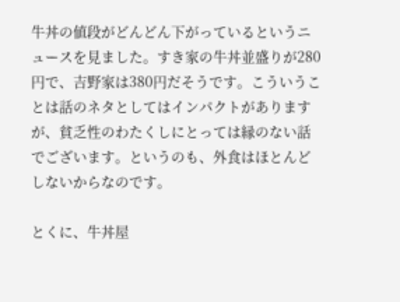牛丼の値段がどんどん下がっているというニュースを見ました。すき家の牛丼並盛りが280円で、吉野家は380円だそうです。こういうことは話のネタとしてはインパクトがありますが、貧乏性のわたくしにとっては縁のない話でございます。というのも、外食はほとんどしないからなのです。

とくに、牛丼屋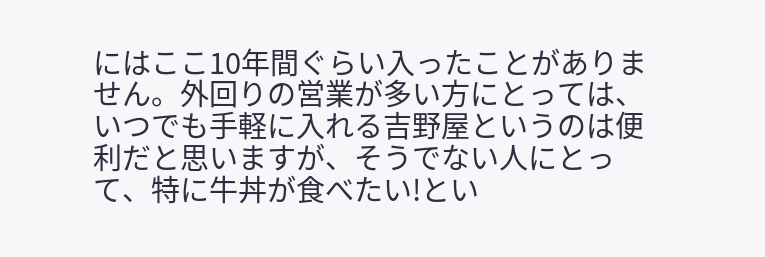にはここ10年間ぐらい入ったことがありません。外回りの営業が多い方にとっては、いつでも手軽に入れる吉野屋というのは便利だと思いますが、そうでない人にとって、特に牛丼が食べたい!とい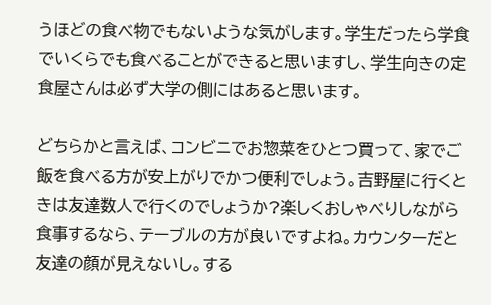うほどの食べ物でもないような気がします。学生だったら学食でいくらでも食べることができると思いますし、学生向きの定食屋さんは必ず大学の側にはあると思います。

どちらかと言えば、コンビニでお惣菜をひとつ買って、家でご飯を食べる方が安上がりでかつ便利でしょう。吉野屋に行くときは友達数人で行くのでしょうか?楽しくおしゃべりしながら食事するなら、テーブルの方が良いですよね。カウンターだと友達の顔が見えないし。する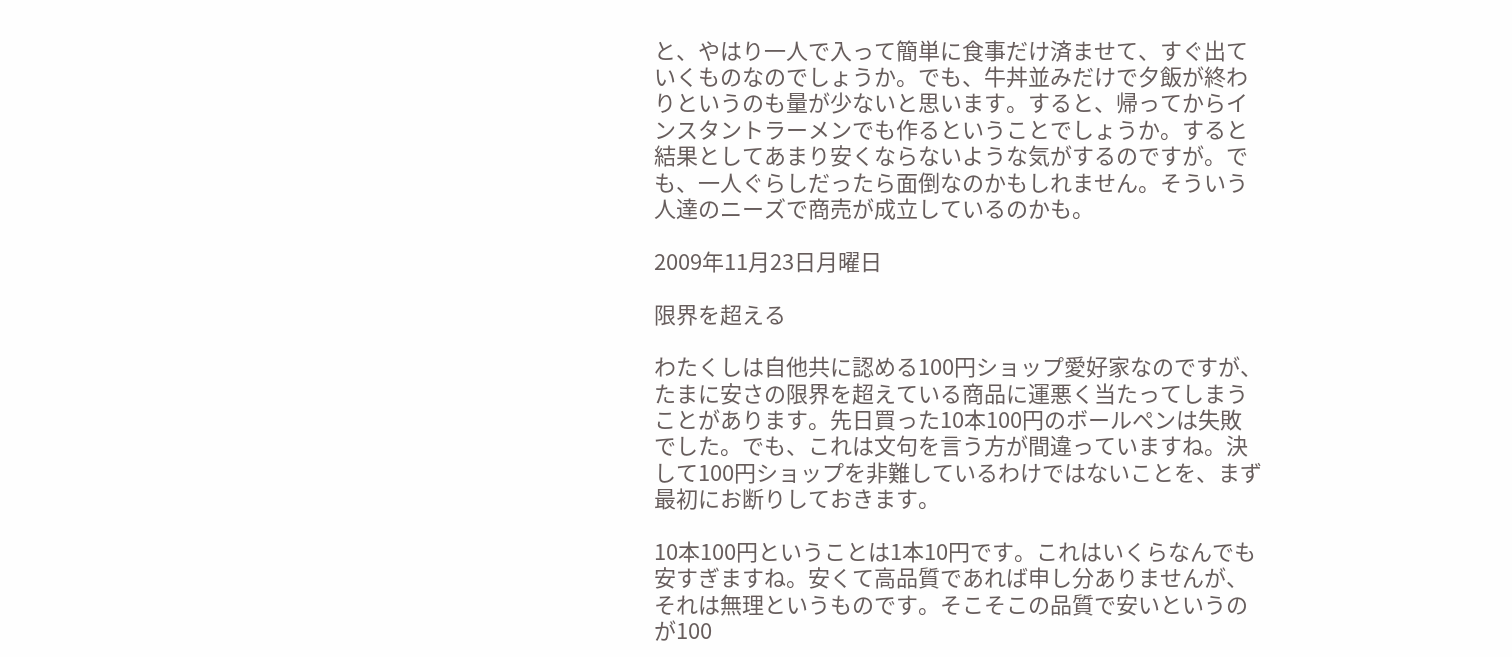と、やはり一人で入って簡単に食事だけ済ませて、すぐ出ていくものなのでしょうか。でも、牛丼並みだけで夕飯が終わりというのも量が少ないと思います。すると、帰ってからインスタントラーメンでも作るということでしょうか。すると結果としてあまり安くならないような気がするのですが。でも、一人ぐらしだったら面倒なのかもしれません。そういう人達のニーズで商売が成立しているのかも。

2009年11月23日月曜日

限界を超える

わたくしは自他共に認める100円ショップ愛好家なのですが、たまに安さの限界を超えている商品に運悪く当たってしまうことがあります。先日買った10本100円のボールペンは失敗でした。でも、これは文句を言う方が間違っていますね。決して100円ショップを非難しているわけではないことを、まず最初にお断りしておきます。

10本100円ということは1本10円です。これはいくらなんでも安すぎますね。安くて高品質であれば申し分ありませんが、それは無理というものです。そこそこの品質で安いというのが100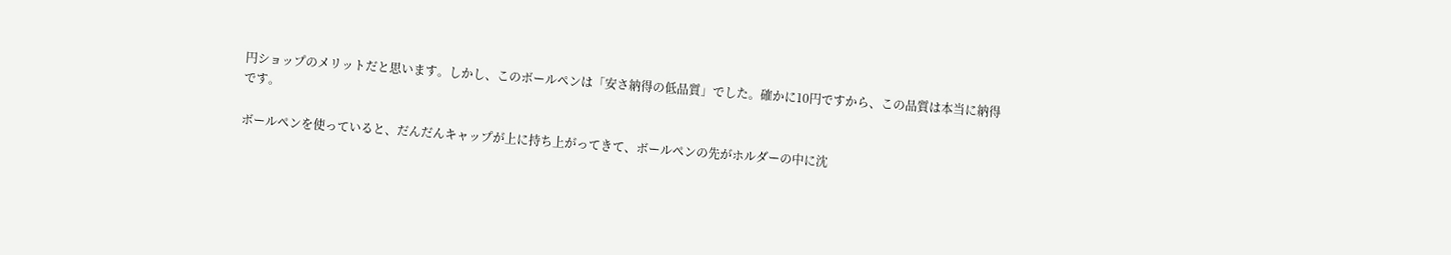円ショップのメリットだと思います。しかし、このボールペンは「安さ納得の低品質」でした。確かに10円ですから、この品質は本当に納得です。

ボールペンを使っていると、だんだんキャップが上に持ち上がってきて、ボールペンの先がホルダーの中に沈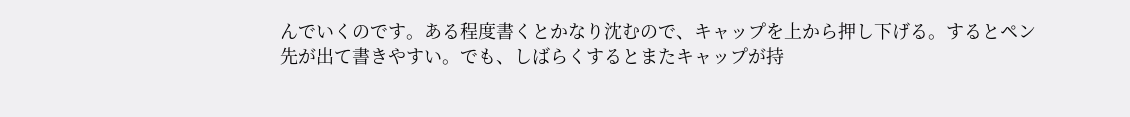んでいくのです。ある程度書くとかなり沈むので、キャップを上から押し下げる。するとペン先が出て書きやすい。でも、しばらくするとまたキャップが持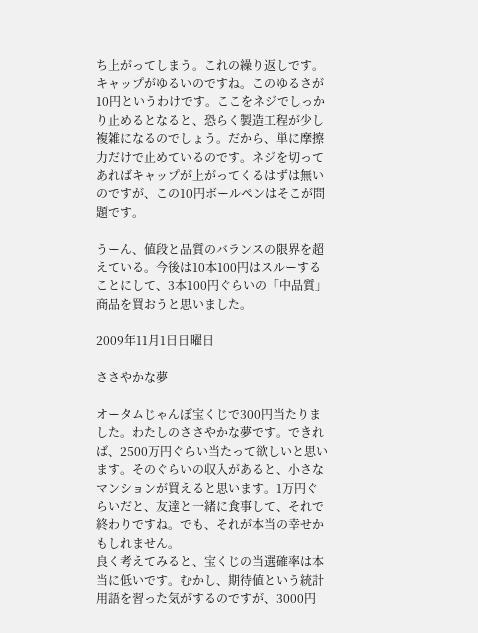ち上がってしまう。これの繰り返しです。キャップがゆるいのですね。このゆるさが10円というわけです。ここをネジでしっかり止めるとなると、恐らく製造工程が少し複雑になるのでしょう。だから、単に摩擦力だけで止めているのです。ネジを切ってあればキャップが上がってくるはずは無いのですが、この10円ボールペンはそこが問題です。

うーん、値段と品質のバランスの限界を超えている。今後は10本100円はスルーすることにして、3本100円ぐらいの「中品質」商品を買おうと思いました。

2009年11月1日日曜日

ささやかな夢

オータムじゃんぼ宝くじで300円当たりました。わたしのささやかな夢です。できれば、2500万円ぐらい当たって欲しいと思います。そのぐらいの収入があると、小さなマンションが買えると思います。1万円ぐらいだと、友達と一緒に食事して、それで終わりですね。でも、それが本当の幸せかもしれません。
良く考えてみると、宝くじの当選確率は本当に低いです。むかし、期待値という統計用語を習った気がするのですが、3000円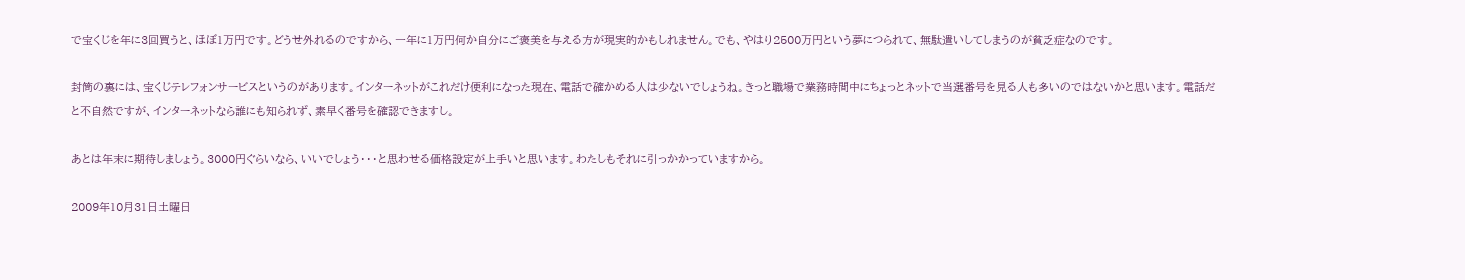で宝くじを年に3回買うと、ほぼ1万円です。どうせ外れるのですから、一年に1万円何か自分にご褒美を与える方が現実的かもしれません。でも、やはり2500万円という夢につられて、無駄遣いしてしまうのが貧乏症なのです。

封筒の裏には、宝くじテレフォンサービスというのがあります。インターネットがこれだけ便利になった現在、電話で確かめる人は少ないでしょうね。きっと職場で業務時間中にちょっとネットで当選番号を見る人も多いのではないかと思います。電話だと不自然ですが、インターネットなら誰にも知られず、素早く番号を確認できますし。

あとは年末に期待しましょう。3000円ぐらいなら、いいでしょう・・・と思わせる価格設定が上手いと思います。わたしもそれに引っかかっていますから。

2009年10月31日土曜日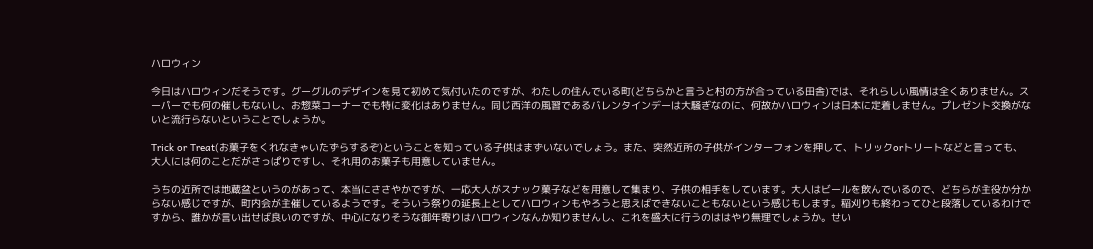ハロウィン

今日はハロウィンだそうです。グーグルのデザインを見て初めて気付いたのですが、わたしの住んでいる町(どちらかと言うと村の方が合っている田舎)では、それらしい風情は全くありません。スーパーでも何の催しもないし、お惣菜コーナーでも特に変化はありません。同じ西洋の風習であるバレンタインデーは大騒ぎなのに、何故かハロウィンは日本に定着しません。プレゼント交換がないと流行らないということでしょうか。

Trick or Treat(お菓子をくれなきゃいたずらするぞ)ということを知っている子供はまずいないでしょう。また、突然近所の子供がインターフォンを押して、トリックorトリートなどと言っても、大人には何のことだがさっぱりですし、それ用のお菓子も用意していません。

うちの近所では地蔵盆というのがあって、本当にささやかですが、一応大人がスナック菓子などを用意して集まり、子供の相手をしています。大人はビールを飲んでいるので、どちらが主役か分からない感じですが、町内会が主催しているようです。そういう祭りの延長上としてハロウィンもやろうと思えばできないこともないという感じもします。稲刈りも終わってひと段落しているわけですから、誰かが言い出せば良いのですが、中心になりそうな御年寄りはハロウィンなんか知りませんし、これを盛大に行うのははやり無理でしょうか。せい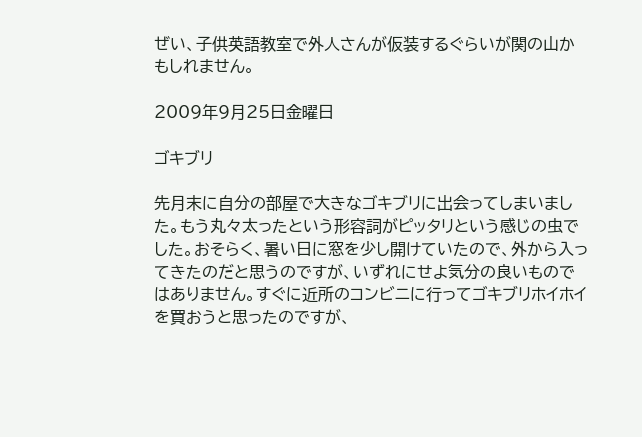ぜい、子供英語教室で外人さんが仮装するぐらいが関の山かもしれません。

2009年9月25日金曜日

ゴキブリ

先月末に自分の部屋で大きなゴキブリに出会ってしまいました。もう丸々太ったという形容詞がピッタリという感じの虫でした。おそらく、暑い日に窓を少し開けていたので、外から入ってきたのだと思うのですが、いずれにせよ気分の良いものではありません。すぐに近所のコンビニに行ってゴキブリホイホイを買おうと思ったのですが、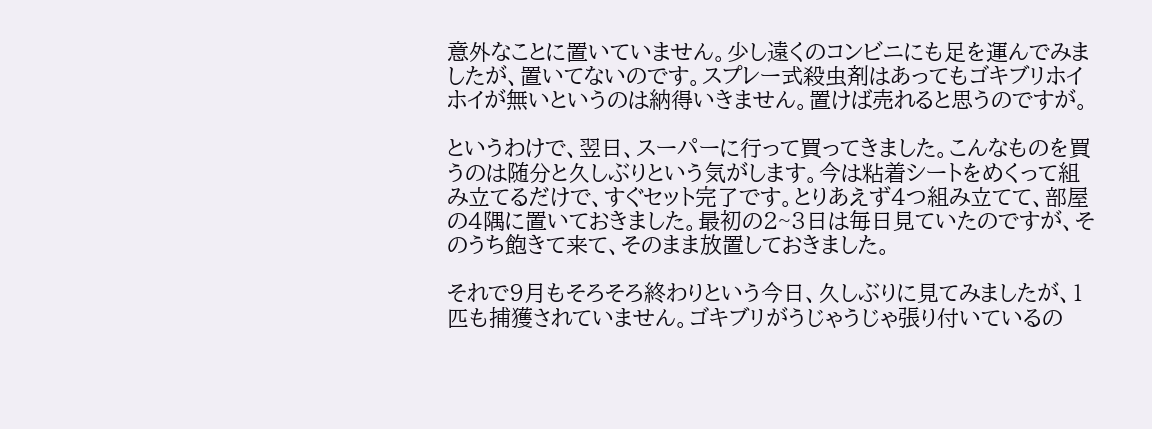意外なことに置いていません。少し遠くのコンビニにも足を運んでみましたが、置いてないのです。スプレー式殺虫剤はあってもゴキブリホイホイが無いというのは納得いきません。置けば売れると思うのですが。

というわけで、翌日、スーパーに行って買ってきました。こんなものを買うのは随分と久しぶりという気がします。今は粘着シートをめくって組み立てるだけで、すぐセット完了です。とりあえず4つ組み立てて、部屋の4隅に置いておきました。最初の2~3日は毎日見ていたのですが、そのうち飽きて来て、そのまま放置しておきました。

それで9月もそろそろ終わりという今日、久しぶりに見てみましたが、1匹も捕獲されていません。ゴキブリがうじゃうじゃ張り付いているの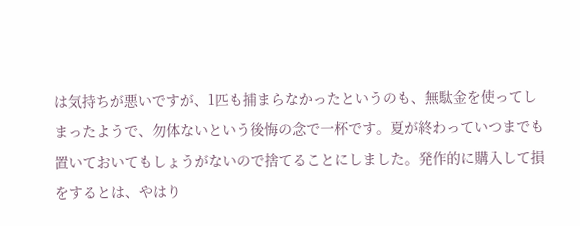は気持ちが悪いですが、1匹も捕まらなかったというのも、無駄金を使ってしまったようで、勿体ないという後悔の念で一杯です。夏が終わっていつまでも置いておいてもしょうがないので捨てることにしました。発作的に購入して損をするとは、やはり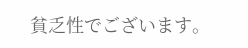貧乏性でございます。